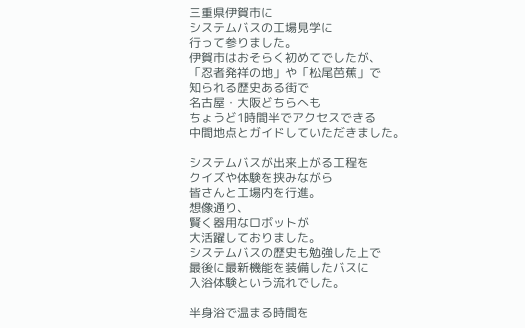三重県伊賀市に
システムバスの工場見学に
行って参りました。
伊賀市はおそらく初めてでしたが、
「忍者発祥の地」や「松尾芭蕉」で
知られる歴史ある街で
名古屋・大阪どちらへも
ちょうど1時間半でアクセスできる
中間地点とガイドしていただきました。

システムバスが出来上がる工程を
クイズや体験を挟みながら
皆さんと工場内を行進。
想像通り、
賢く器用なロボットが
大活躍しておりました。
システムバスの歴史も勉強した上で
最後に最新機能を装備したバスに
入浴体験という流れでした。

半身浴で温まる時間を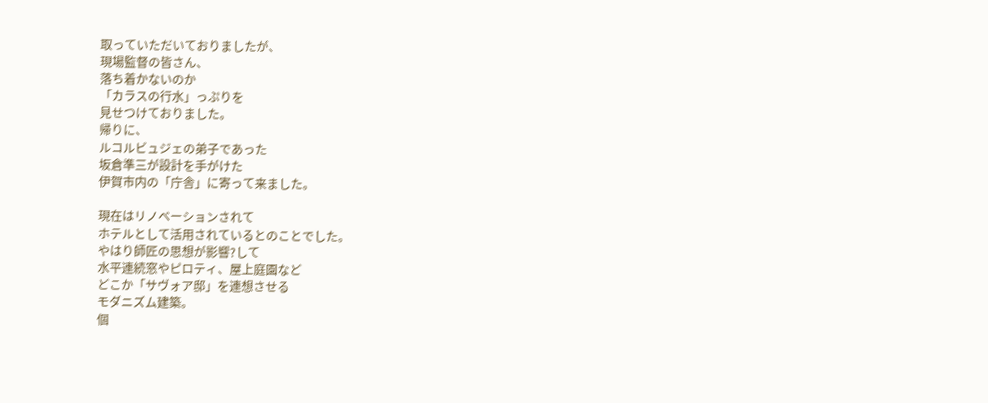取っていただいておりましたが、
現場監督の皆さん、
落ち着かないのか
「カラスの行水」っぷりを
見せつけておりました。
帰りに、
ルコルビュジェの弟子であった
坂倉準三が設計を手がけた
伊賀市内の「庁舎」に寄って来ました。

現在はリノベーションされて
ホテルとして活用されているとのことでした。
やはり師匠の思想が影響?して
水平連続窓やピロティ、屋上庭園など
どこか「サヴォア邸」を連想させる
モダニズム建築。
個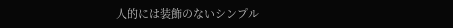人的には装飾のないシンプル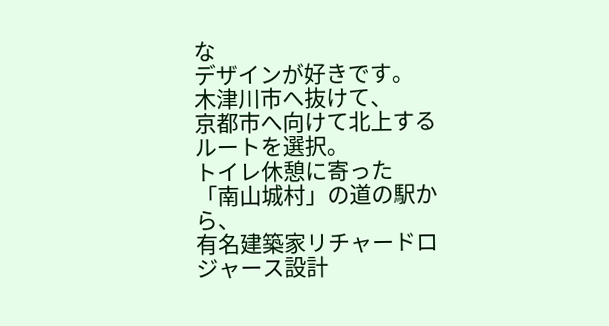な
デザインが好きです。
木津川市へ抜けて、
京都市へ向けて北上するルートを選択。
トイレ休憩に寄った
「南山城村」の道の駅から、
有名建築家リチャードロジャース設計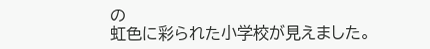の
虹色に彩られた小学校が見えました。